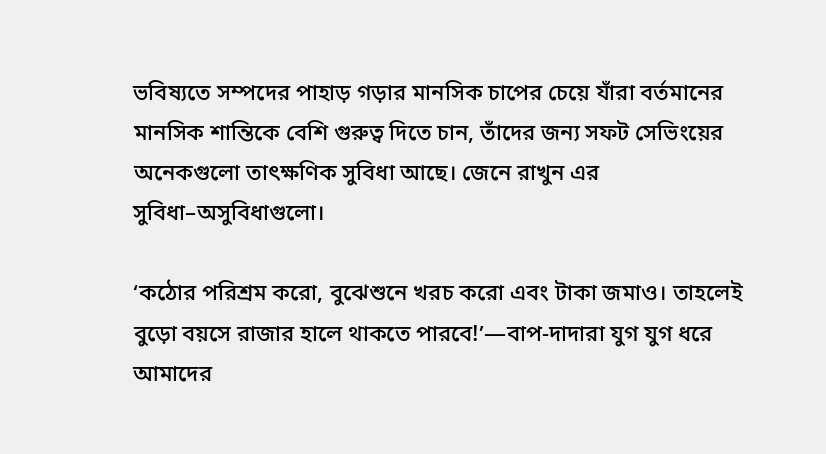ভবিষ্যতে সম্পদের পাহাড় গড়ার মানসিক চাপের চেয়ে যাঁরা বর্তমানের মানসিক শান্তিকে বেশি গুরুত্ব দিতে চান, তাঁদের জন্য সফট সেভিংয়ের অনেকগুলো তাৎক্ষণিক সুবিধা আছে। জেনে রাখুন এর সুবিধা–অসুবিধাগুলো।

‘কঠোর পরিশ্রম করো, বুঝেশুনে খরচ করো এবং টাকা জমাও। তাহলেই বুড়ো বয়সে রাজার হালে থাকতে পারবে!’—বাপ-দাদারা যুগ যুগ ধরে আমাদের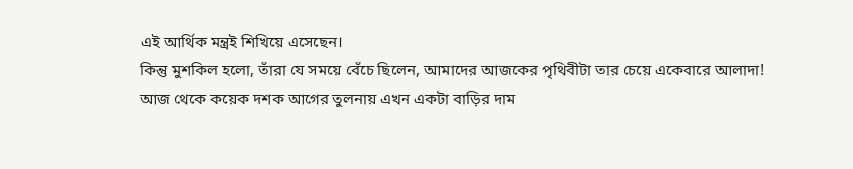এই আর্থিক মন্ত্রই শিখিয়ে এসেছেন।
কিন্তু মুশকিল হলো, তাঁরা যে সময়ে বেঁচে ছিলেন, আমাদের আজকের পৃথিবীটা তার চেয়ে একেবারে আলাদা!
আজ থেকে কয়েক দশক আগের তুলনায় এখন একটা বাড়ির দাম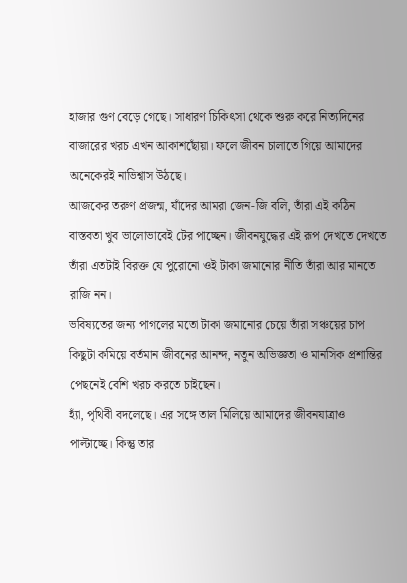হাজার গুণ বেড়ে গেছে। সাধারণ চিকিৎসা থেকে শুরু করে নিত্যদিনের বাজারের খরচ এখন আকাশছোঁয়া। ফলে জীবন চালাতে গিয়ে আমাদের অনেকেরই নাভিশ্বাস উঠছে।
আজকের তরুণ প্রজন্ম, যাঁদের আমরা জেন-জি বলি, তাঁরা এই কঠিন বাস্তবতা খুব ভালোভাবেই টের পাচ্ছেন। জীবনযুদ্ধের এই রূপ দেখতে দেখতে তাঁরা এতটাই বিরক্ত যে পুরোনো ওই টাকা জমানোর নীতি তাঁরা আর মানতে রাজি নন।
ভবিষ্যতের জন্য পাগলের মতো টাকা জমানোর চেয়ে তাঁরা সঞ্চয়ের চাপ কিছুটা কমিয়ে বর্তমান জীবনের আনন্দ, নতুন অভিজ্ঞতা ও মানসিক প্রশান্তির পেছনেই বেশি খরচ করতে চাইছেন।
হ্যাঁ, পৃথিবী বদলেছে। এর সঙ্গে তাল মিলিয়ে আমাদের জীবনযাত্রাও পাল্টাচ্ছে। কিন্তু তার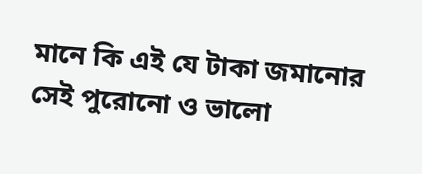মানে কি এই যে টাকা জমানোর সেই পুরোনো ও ভালো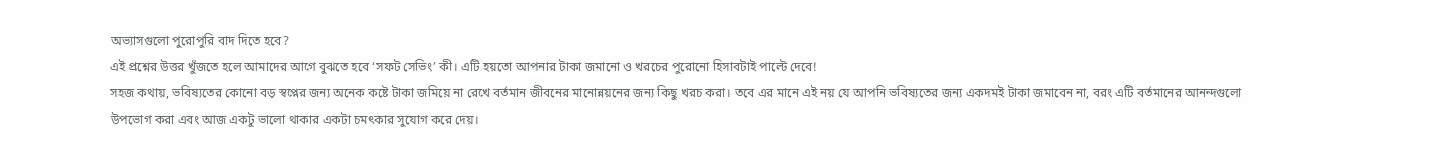অভ্যাসগুলো পুরোপুরি বাদ দিতে হবে?
এই প্রশ্নের উত্তর খুঁজতে হলে আমাদের আগে বুঝতে হবে ‘সফট সেভিং’ কী। এটি হয়তো আপনার টাকা জমানো ও খরচের পুরোনো হিসাবটাই পাল্টে দেবে!
সহজ কথায়, ভবিষ্যতের কোনো বড় স্বপ্নের জন্য অনেক কষ্টে টাকা জমিয়ে না রেখে বর্তমান জীবনের মানোন্নয়নের জন্য কিছু খরচ করা। তবে এর মানে এই নয় যে আপনি ভবিষ্যতের জন্য একদমই টাকা জমাবেন না, বরং এটি বর্তমানের আনন্দগুলো উপভোগ করা এবং আজ একটু ভালো থাকার একটা চমৎকার সুযোগ করে দেয়।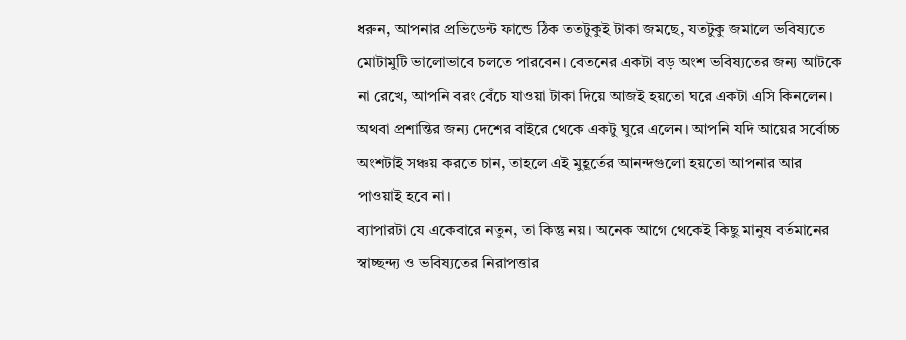ধরুন, আপনার প্রভিডেন্ট ফান্ডে ঠিক ততটুকুই টাকা জমছে, যতটুকু জমালে ভবিষ্যতে মোটামুটি ভালোভাবে চলতে পারবেন। বেতনের একটা বড় অংশ ভবিষ্যতের জন্য আটকে না রেখে, আপনি বরং বেঁচে যাওয়া টাকা দিয়ে আজই হয়তো ঘরে একটা এসি কিনলেন।
অথবা প্রশান্তির জন্য দেশের বাইরে থেকে একটু ঘুরে এলেন। আপনি যদি আয়ের সর্বোচ্চ অংশটাই সঞ্চয় করতে চান, তাহলে এই মুহূর্তের আনন্দগুলো হয়তো আপনার আর পাওয়াই হবে না।
ব্যাপারটা যে একেবারে নতুন, তা কিন্তু নয়। অনেক আগে থেকেই কিছু মানুষ বর্তমানের স্বাচ্ছন্দ্য ও ভবিষ্যতের নিরাপত্তার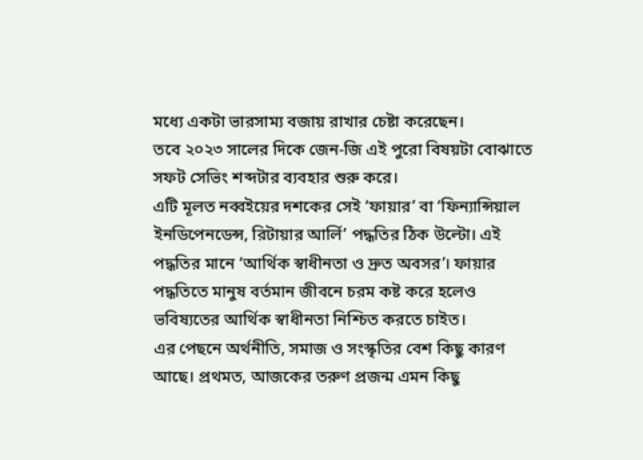মধ্যে একটা ভারসাম্য বজায় রাখার চেষ্টা করেছেন।
তবে ২০২৩ সালের দিকে জেন-জি এই পুরো বিষয়টা বোঝাতে সফট সেভিং শব্দটার ব্যবহার শুরু করে।
এটি মূলত নব্বইয়ের দশকের সেই ‘ফায়ার’ বা ‘ফিন্যান্সিয়াল ইনডিপেনডেন্স, রিটায়ার আর্লি’ পদ্ধতির ঠিক উল্টো। এই পদ্ধতির মানে ‘আর্থিক স্বাধীনতা ও দ্রুত অবসর’। ফায়ার পদ্ধতিতে মানুষ বর্তমান জীবনে চরম কষ্ট করে হলেও ভবিষ্যতের আর্থিক স্বাধীনতা নিশ্চিত করতে চাইত।
এর পেছনে অর্থনীতি, সমাজ ও সংস্কৃতির বেশ কিছু কারণ আছে। প্রথমত, আজকের তরুণ প্রজন্ম এমন কিছু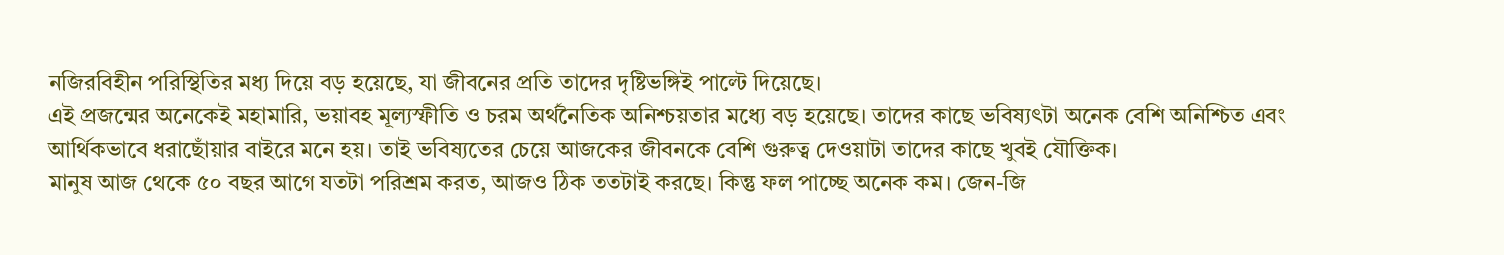নজিরবিহীন পরিস্থিতির মধ্য দিয়ে বড় হয়েছে, যা জীবনের প্রতি তাদের দৃষ্টিভঙ্গিই পাল্টে দিয়েছে।
এই প্রজন্মের অনেকেই মহামারি, ভয়াবহ মূল্যস্ফীতি ও চরম অর্থনৈতিক অনিশ্চয়তার মধ্যে বড় হয়েছে। তাদের কাছে ভবিষ্যৎটা অনেক বেশি অনিশ্চিত এবং আর্থিকভাবে ধরাছোঁয়ার বাইরে মনে হয়। তাই ভবিষ্যতের চেয়ে আজকের জীবনকে বেশি গুরুত্ব দেওয়াটা তাদের কাছে খুবই যৌক্তিক।
মানুষ আজ থেকে ৫০ বছর আগে যতটা পরিশ্রম করত, আজও ঠিক ততটাই করছে। কিন্তু ফল পাচ্ছে অনেক কম। জেন-জি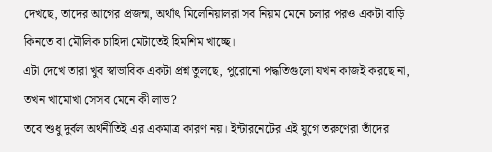দেখছে, তাদের আগের প্রজন্ম, অর্থাৎ মিলেনিয়ালরা সব নিয়ম মেনে চলার পরও একটা বাড়ি কিনতে বা মৌলিক চাহিদা মেটাতেই হিমশিম খাচ্ছে।
এটা দেখে তারা খুব স্বাভাবিক একটা প্রশ্ন তুলছে, পুরোনো পদ্ধতিগুলো যখন কাজই করছে না, তখন খামোখা সেসব মেনে কী লাভ?
তবে শুধু দুর্বল অর্থনীতিই এর একমাত্র কারণ নয়। ইন্টারনেটের এই যুগে তরুণেরা তাঁদের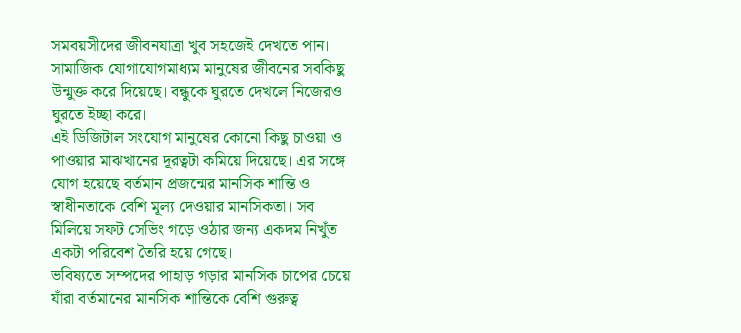সমবয়সীদের জীবনযাত্রা খুব সহজেই দেখতে পান। সামাজিক যোগাযোগমাধ্যম মানুষের জীবনের সবকিছু উন্মুক্ত করে দিয়েছে। বন্ধুকে ঘুরতে দেখলে নিজেরও ঘুরতে ইচ্ছা করে।
এই ডিজিটাল সংযোগ মানুষের কোনো কিছু চাওয়া ও পাওয়ার মাঝখানের দূরত্বটা কমিয়ে দিয়েছে। এর সঙ্গে যোগ হয়েছে বর্তমান প্রজন্মের মানসিক শান্তি ও স্বাধীনতাকে বেশি মূল্য দেওয়ার মানসিকতা। সব মিলিয়ে সফট সেভিং গড়ে ওঠার জন্য একদম নিখুঁত একটা পরিবেশ তৈরি হয়ে গেছে।
ভবিষ্যতে সম্পদের পাহাড় গড়ার মানসিক চাপের চেয়ে যাঁরা বর্তমানের মানসিক শান্তিকে বেশি গুরুত্ব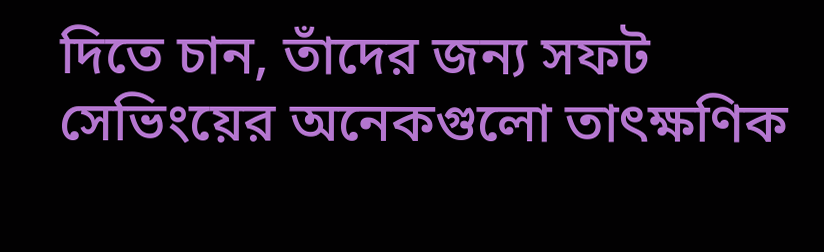দিতে চান, তাঁদের জন্য সফট সেভিংয়ের অনেকগুলো তাৎক্ষণিক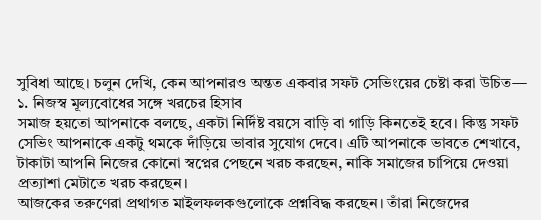সুবিধা আছে। চলুন দেখি, কেন আপনারও অন্তত একবার সফট সেভিংয়ের চেষ্টা করা উচিত—
১. নিজস্ব মূল্যবোধের সঙ্গে খরচের হিসাব
সমাজ হয়তো আপনাকে বলছে, একটা নির্দিষ্ট বয়সে বাড়ি বা গাড়ি কিনতেই হবে। কিন্তু সফট সেভিং আপনাকে একটু থমকে দাঁড়িয়ে ভাবার সুযোগ দেবে। এটি আপনাকে ভাবতে শেখাবে, টাকাটা আপনি নিজের কোনো স্বপ্নের পেছনে খরচ করছেন, নাকি সমাজের চাপিয়ে দেওয়া প্রত্যাশা মেটাতে খরচ করছেন।
আজকের তরুণেরা প্রথাগত মাইলফলকগুলোকে প্রশ্নবিদ্ধ করছেন। তাঁরা নিজেদের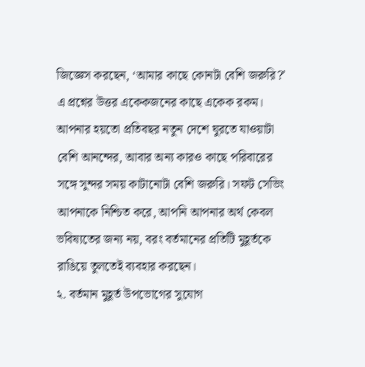জিজ্ঞেস করছেন, ‘আমার কাছে কোনটা বেশি জরুরি?’ এ প্রশ্নের উত্তর একেকজনের কাছে একেক রকম।
আপনার হয়তো প্রতিবছর নতুন দেশে ঘুরতে যাওয়াটা বেশি আনন্দের, আবার অন্য কারও কাছে পরিবারের সঙ্গে সুন্দর সময় কাটানোটা বেশি জরুরি। সফট সেভিং আপনাকে নিশ্চিত করে, আপনি আপনার অর্থ কেবল ভবিষ্যতের জন্য নয়, বরং বর্তমানের প্রতিটি মুহূর্তকে রাঙিয়ে তুলতেই ব্যবহার করছেন।
২. বর্তমান মুহূর্ত উপভোগের সুযোগ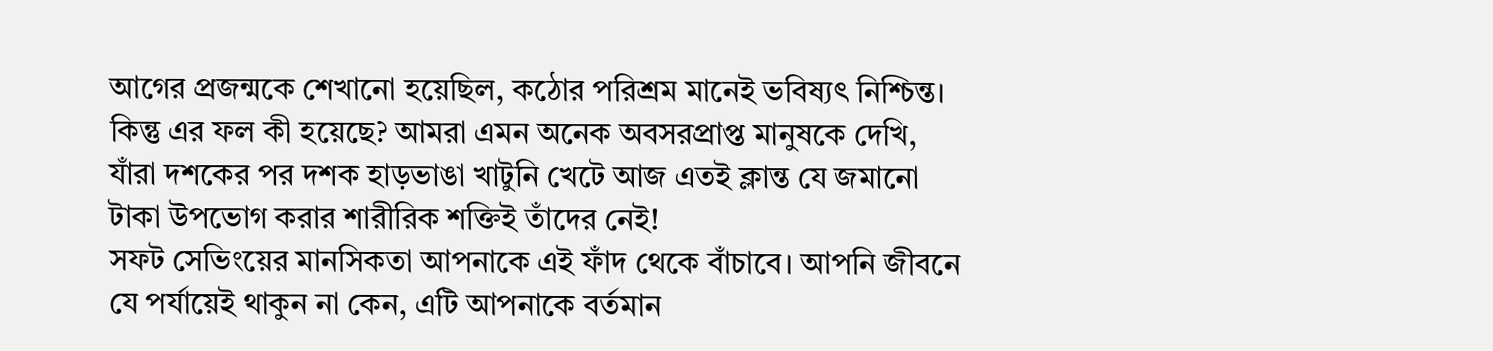আগের প্রজন্মকে শেখানো হয়েছিল, কঠোর পরিশ্রম মানেই ভবিষ্যৎ নিশ্চিন্ত। কিন্তু এর ফল কী হয়েছে? আমরা এমন অনেক অবসরপ্রাপ্ত মানুষকে দেখি, যাঁরা দশকের পর দশক হাড়ভাঙা খাটুনি খেটে আজ এতই ক্লান্ত যে জমানো টাকা উপভোগ করার শারীরিক শক্তিই তাঁদের নেই!
সফট সেভিংয়ের মানসিকতা আপনাকে এই ফাঁদ থেকে বাঁচাবে। আপনি জীবনে যে পর্যায়েই থাকুন না কেন, এটি আপনাকে বর্তমান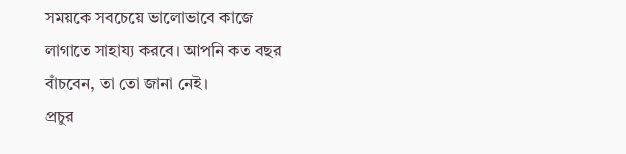সময়কে সবচেয়ে ভালোভাবে কাজে লাগাতে সাহায্য করবে। আপনি কত বছর বাঁচবেন, তা তো জানা নেই।
প্রচুর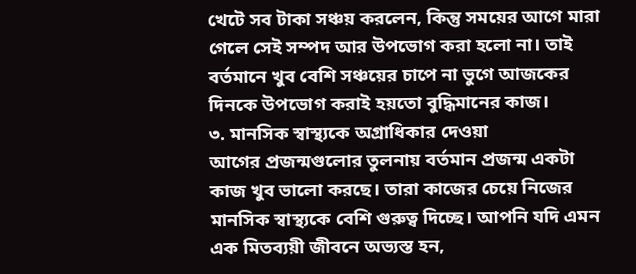খেটে সব টাকা সঞ্চয় করলেন, কিন্তু সময়ের আগে মারা গেলে সেই সম্পদ আর উপভোগ করা হলো না। তাই বর্তমানে খুব বেশি সঞ্চয়ের চাপে না ভুগে আজকের দিনকে উপভোগ করাই হয়তো বুদ্ধিমানের কাজ।
৩. মানসিক স্বাস্থ্যকে অগ্রাধিকার দেওয়া
আগের প্রজন্মগুলোর তুলনায় বর্তমান প্রজন্ম একটা কাজ খুব ভালো করছে। তারা কাজের চেয়ে নিজের মানসিক স্বাস্থ্যকে বেশি গুরুত্ব দিচ্ছে। আপনি যদি এমন এক মিতব্যয়ী জীবনে অভ্যস্ত হন,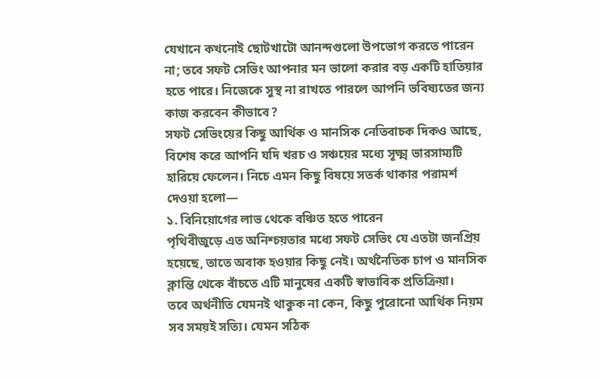যেখানে কখনোই ছোটখাটো আনন্দগুলো উপভোগ করতে পারেন না; তবে সফট সেভিং আপনার মন ভালো করার বড় একটি হাতিয়ার হতে পারে। নিজেকে সুস্থ না রাখতে পারলে আপনি ভবিষ্যতের জন্য কাজ করবেন কীভাবে?
সফট সেভিংয়ের কিছু আর্থিক ও মানসিক নেতিবাচক দিকও আছে, বিশেষ করে আপনি যদি খরচ ও সঞ্চয়ের মধ্যে সূক্ষ্ম ভারসাম্যটি হারিয়ে ফেলেন। নিচে এমন কিছু বিষয়ে সতর্ক থাকার পরামর্শ দেওয়া হলো—
১. বিনিয়োগের লাভ থেকে বঞ্চিত হতে পারেন
পৃথিবীজুড়ে এত অনিশ্চয়তার মধ্যে সফট সেভিং যে এতটা জনপ্রিয় হয়েছে, তাতে অবাক হওয়ার কিছু নেই। অর্থনৈতিক চাপ ও মানসিক ক্লান্তি থেকে বাঁচতে এটি মানুষের একটি স্বাভাবিক প্রতিক্রিয়া।
তবে অর্থনীতি যেমনই থাকুক না কেন, কিছু পুরোনো আর্থিক নিয়ম সব সময়ই সত্যি। যেমন সঠিক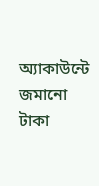অ্যাকাউন্টে জমানো টাকা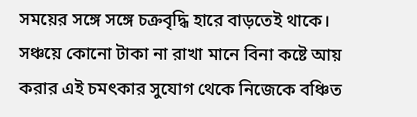সময়ের সঙ্গে সঙ্গে চক্রবৃদ্ধি হারে বাড়তেই থাকে। সঞ্চয়ে কোনো টাকা না রাখা মানে বিনা কষ্টে আয় করার এই চমৎকার সুযোগ থেকে নিজেকে বঞ্চিত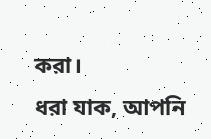করা।
ধরা যাক, আপনি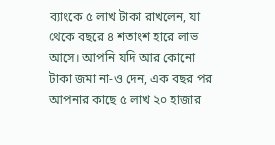ব্যাংকে ৫ লাখ টাকা রাখলেন, যা থেকে বছরে ৪ শতাংশ হারে লাভ আসে। আপনি যদি আর কোনো টাকা জমা না-ও দেন, এক বছর পর আপনার কাছে ৫ লাখ ২০ হাজার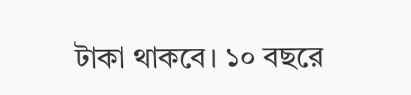টাকা থাকবে। ১০ বছরে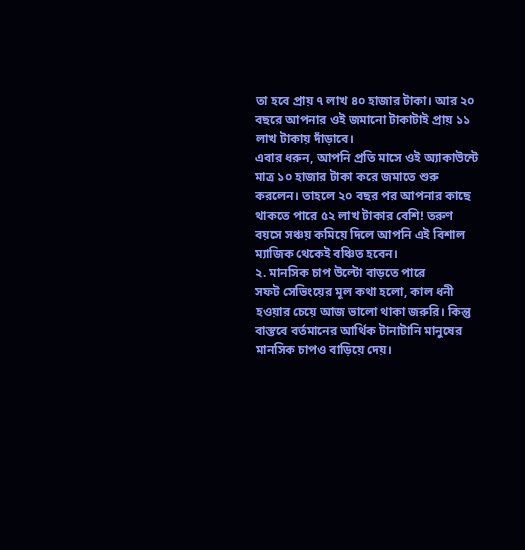তা হবে প্রায় ৭ লাখ ৪০ হাজার টাকা। আর ২০ বছরে আপনার ওই জমানো টাকাটাই প্রায় ১১ লাখ টাকায় দাঁড়াবে।
এবার ধরুন, আপনি প্রতি মাসে ওই অ্যাকাউন্টে মাত্র ১০ হাজার টাকা করে জমাতে শুরু করলেন। তাহলে ২০ বছর পর আপনার কাছে থাকতে পারে ৫২ লাখ টাকার বেশি! তরুণ বয়সে সঞ্চয় কমিয়ে দিলে আপনি এই বিশাল ম্যাজিক থেকেই বঞ্চিত হবেন।
২. মানসিক চাপ উল্টো বাড়তে পারে
সফট সেভিংয়ের মূল কথা হলো, কাল ধনী হওয়ার চেয়ে আজ ভালো থাকা জরুরি। কিন্তু বাস্তবে বর্তমানের আর্থিক টানাটানি মানুষের মানসিক চাপও বাড়িয়ে দেয়।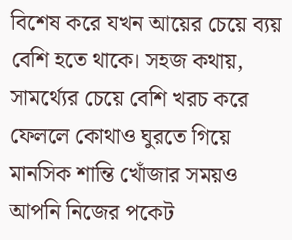বিশেষ করে যখন আয়ের চেয়ে ব্যয় বেশি হতে থাকে। সহজ কথায়, সামর্থ্যের চেয়ে বেশি খরচ করে ফেললে কোথাও ঘুরতে গিয়ে মানসিক শান্তি খোঁজার সময়ও আপনি নিজের পকেট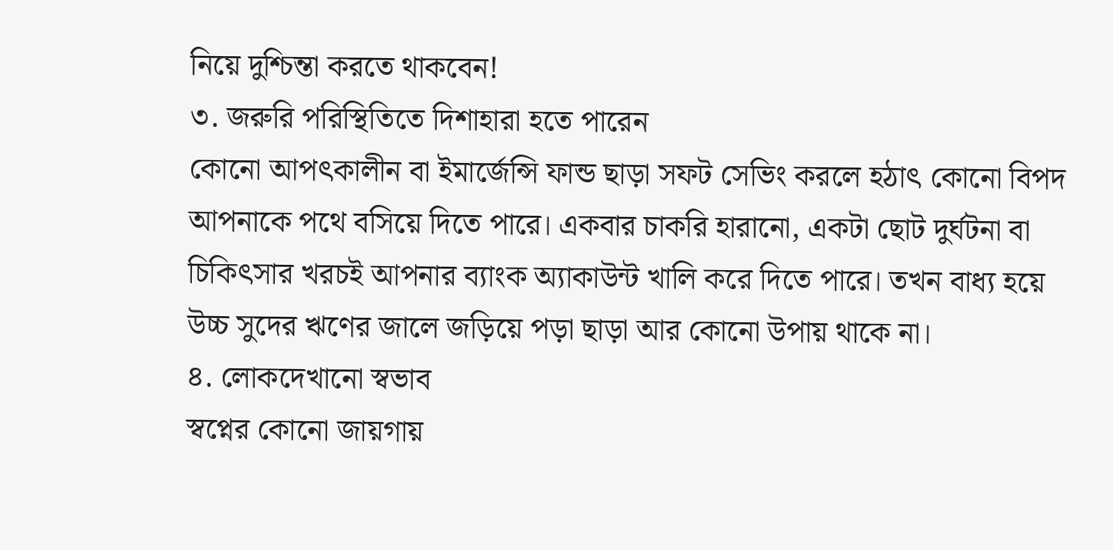নিয়ে দুশ্চিন্তা করতে থাকবেন!
৩. জরুরি পরিস্থিতিতে দিশাহারা হতে পারেন
কোনো আপৎকালীন বা ইমার্জেন্সি ফান্ড ছাড়া সফট সেভিং করলে হঠাৎ কোনো বিপদ আপনাকে পথে বসিয়ে দিতে পারে। একবার চাকরি হারানো, একটা ছোট দুর্ঘটনা বা চিকিৎসার খরচই আপনার ব্যাংক অ্যাকাউন্ট খালি করে দিতে পারে। তখন বাধ্য হয়ে উচ্চ সুদের ঋণের জালে জড়িয়ে পড়া ছাড়া আর কোনো উপায় থাকে না।
৪. লোকদেখানো স্বভাব
স্বপ্নের কোনো জায়গায়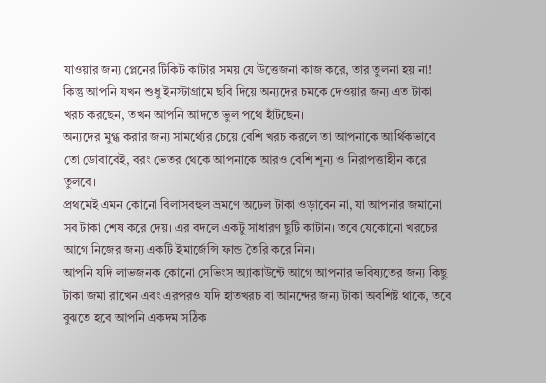যাওয়ার জন্য প্লেনের টিকিট কাটার সময় যে উত্তেজনা কাজ করে, তার তুলনা হয় না! কিন্তু আপনি যখন শুধু ইনস্টাগ্রামে ছবি দিয়ে অন্যদের চমকে দেওয়ার জন্য এত টাকা খরচ করছেন, তখন আপনি আদতে ভুল পথে হাঁটছেন।
অন্যদের মুগ্ধ করার জন্য সামর্থ্যের চেয়ে বেশি খরচ করলে তা আপনাকে আর্থিকভাবে তো ডোবাবেই, বরং ভেতর থেকে আপনাকে আরও বেশি শূন্য ও নিরাপত্তাহীন করে তুলবে।
প্রথমেই এমন কোনো বিলাসবহুল ভ্রমণে অঢেল টাকা ওড়াবেন না, যা আপনার জমানো সব টাকা শেষ করে দেয়। এর বদলে একটু সাধারণ ছুটি কাটান। তবে যেকোনো খরচের আগে নিজের জন্য একটি ইমার্জেন্সি ফান্ড তৈরি করে নিন।
আপনি যদি লাভজনক কোনো সেভিংস অ্যাকাউন্টে আগে আপনার ভবিষ্যতের জন্য কিছু টাকা জমা রাখেন এবং এরপরও যদি হাতখরচ বা আনন্দের জন্য টাকা অবশিষ্ট থাকে, তবে বুঝতে হবে আপনি একদম সঠিক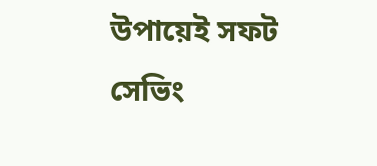উপায়েই সফট সেভিং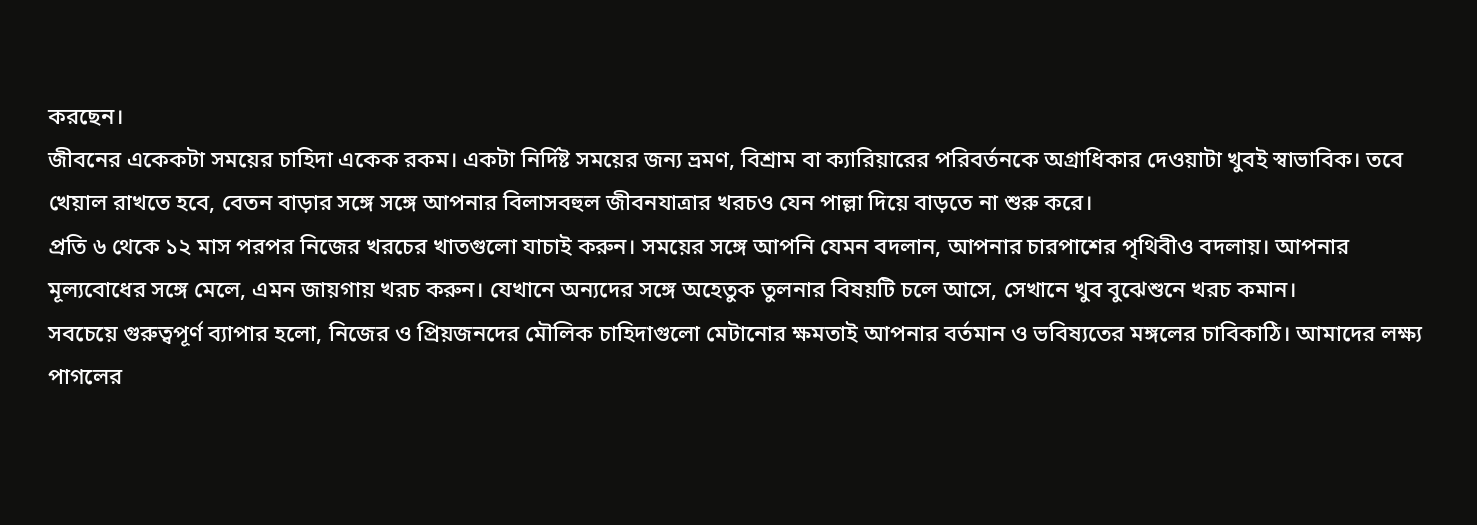করছেন।
জীবনের একেকটা সময়ের চাহিদা একেক রকম। একটা নির্দিষ্ট সময়ের জন্য ভ্রমণ, বিশ্রাম বা ক্যারিয়ারের পরিবর্তনকে অগ্রাধিকার দেওয়াটা খুবই স্বাভাবিক। তবে খেয়াল রাখতে হবে, বেতন বাড়ার সঙ্গে সঙ্গে আপনার বিলাসবহুল জীবনযাত্রার খরচও যেন পাল্লা দিয়ে বাড়তে না শুরু করে।
প্রতি ৬ থেকে ১২ মাস পরপর নিজের খরচের খাতগুলো যাচাই করুন। সময়ের সঙ্গে আপনি যেমন বদলান, আপনার চারপাশের পৃথিবীও বদলায়। আপনার মূল্যবোধের সঙ্গে মেলে, এমন জায়গায় খরচ করুন। যেখানে অন্যদের সঙ্গে অহেতুক তুলনার বিষয়টি চলে আসে, সেখানে খুব বুঝেশুনে খরচ কমান।
সবচেয়ে গুরুত্বপূর্ণ ব্যাপার হলো, নিজের ও প্রিয়জনদের মৌলিক চাহিদাগুলো মেটানোর ক্ষমতাই আপনার বর্তমান ও ভবিষ্যতের মঙ্গলের চাবিকাঠি। আমাদের লক্ষ্য পাগলের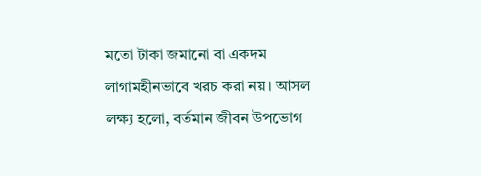মতো টাকা জমানো বা একদম লাগামহীনভাবে খরচ করা নয়। আসল লক্ষ্য হলো, বর্তমান জীবন উপভোগ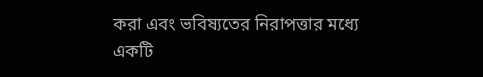করা এবং ভবিষ্যতের নিরাপত্তার মধ্যে একটি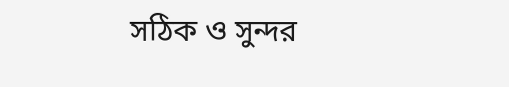সঠিক ও সুন্দর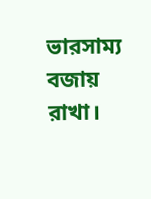ভারসাম্য বজায় রাখা।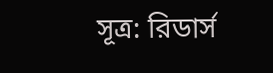সূত্র: রিডার্স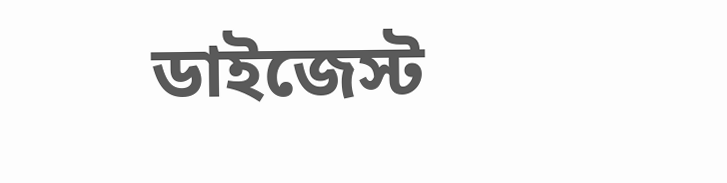ডাইজেস্ট